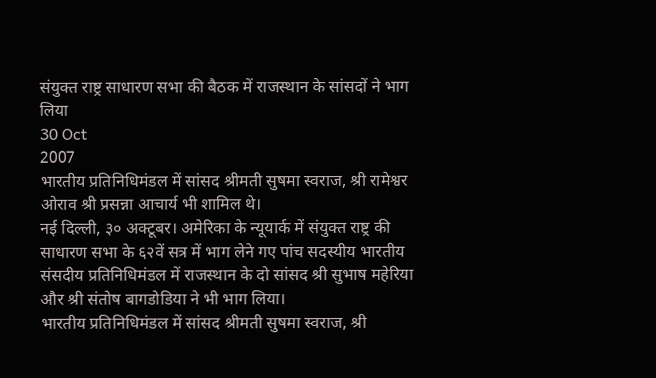संयुक्त राष्ट्र साधारण सभा की बैठक में राजस्थान के सांसदों ने भाग लिया
30 Oct
2007
भारतीय प्रतिनिधिमंडल में सांसद श्रीमती सुषमा स्वराज, श्री रामेश्वर ओराव श्री प्रसन्ना आचार्य भी शामिल थे।
नई दिल्ली, ३० अक्टूबर। अमेरिका के न्यूयार्क में संयुक्त राष्ट्र की साधारण सभा के ६२वें सत्र में भाग लेने गए पांच सदस्यीय भारतीय संसदीय प्रतिनिधिमंडल में राजस्थान के दो सांसद श्री सुभाष महेरिया और श्री संतोष बागडोडिया ने भी भाग लिया।
भारतीय प्रतिनिधिमंडल में सांसद श्रीमती सुषमा स्वराज, श्री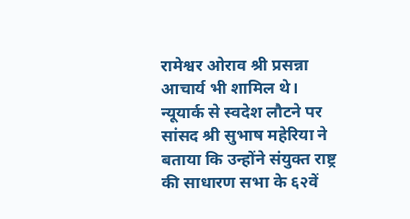रामेश्वर ओराव श्री प्रसन्ना आचार्य भी शामिल थे।
न्यूयार्क से स्वदेश लौटने पर सांसद श्री सुभाष महेरिया ने बताया कि उन्होंने संयुक्त राष्ट्र की साधारण सभा के ६२वें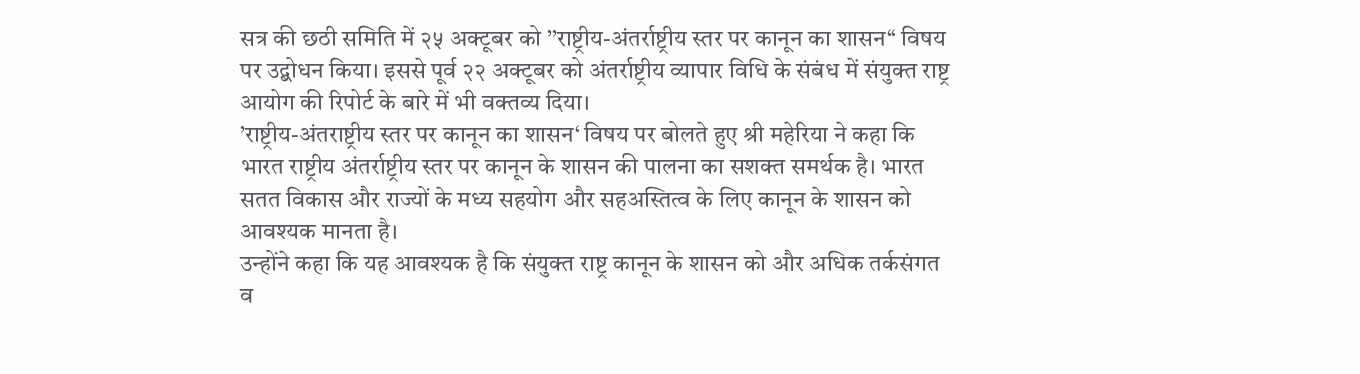सत्र की छठी समिति में २५ अक्टूबर को ’’राष्ट्रीय-अंतर्राष्ट्रीय स्तर पर कानून का शासन‘‘ विषय पर उद्बोधन किया। इससे पूर्व २२ अक्टूबर को अंतर्राष्ट्रीय व्यापार विधि के संबंध में संयुक्त राष्ट्र आयोग की रिपोर्ट के बारे में भी वक्तव्य दिया।
’राष्ट्रीय-अंतराष्ट्रीय स्तर पर कानून का शासन‘ विषय पर बोलते हुए श्री महेरिया ने कहा कि भारत राष्ट्रीय अंतर्राष्ट्रीय स्तर पर कानून के शासन की पालना का सशक्त समर्थक है। भारत सतत विकास और राज्यों के मध्य सहयोग और सहअस्तित्व के लिए कानून के शासन को आवश्यक मानता है।
उन्होंने कहा कि यह आवश्यक है कि संयुक्त राष्ट्र कानून के शासन को और अधिक तर्कसंगत व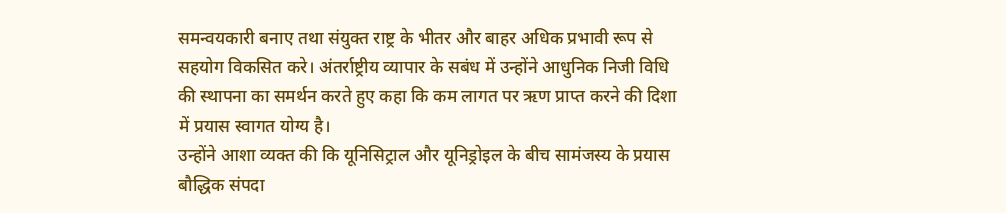समन्वयकारी बनाए तथा संयुक्त राष्ट्र के भीतर और बाहर अधिक प्रभावी रूप से सहयोग विकसित करे। अंतर्राष्ट्रीय व्यापार के सबंध में उन्होंने आधुनिक निजी विधि की स्थापना का समर्थन करते हुए कहा कि कम लागत पर ऋण प्राप्त करने की दिशा में प्रयास स्वागत योग्य है।
उन्होंने आशा व्यक्त की कि यूनिसिट्राल और यूनिड्रोइल के बीच सामंजस्य के प्रयास बौद्धिक संपदा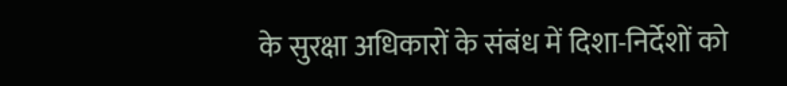के सुरक्षा अधिकारों के संबंध में दिशा-निर्देशों को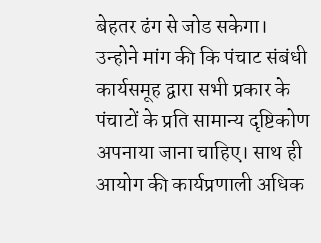बेहतर ढंग से जोड सकेगा।
उन्होने मांग की कि पंचाट संबंधी कार्यसमूह द्वारा सभी प्रकार के पंचाटों के प्रति सामान्य दृष्टिकोण अपनाया जाना चाहिए। साथ ही आयोग की कार्यप्रणाली अधिक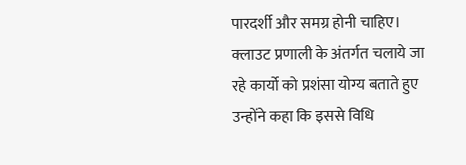पारदर्शी और समग्र होनी चाहिए। क्लाउट प्रणाली के अंतर्गत चलाये जा रहे कार्यो को प्रशंसा योग्य बताते हुए उन्होंने कहा कि इससे विधि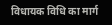विधायक विधि का मार्ग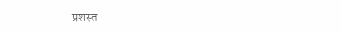प्रशस्त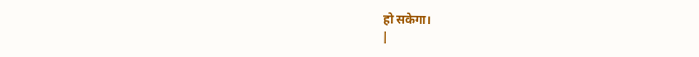हो सकेगा।
|